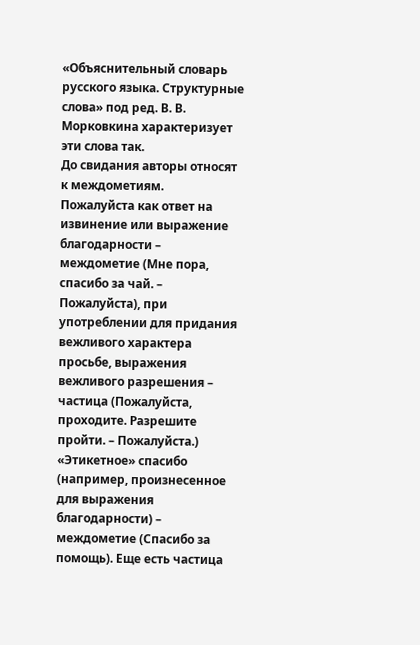«Объяснительный словарь русского языка. Структурные слова» под ред. В. В. Морковкина характеризует эти слова так.
До свидания авторы относят к междометиям.
Пожалуйста как ответ на извинение или выражение благодарности – междометие (Мне пора, спасибо за чай. – Пожалуйста), при употреблении для придания вежливого характера просьбе, выражения вежливого разрешения – частица (Пожалуйста, проходите. Разрешите пройти. – Пожалуйста.)
«Этикетное» спасибо (например, произнесенное для выражения благодарности) – междометие (Спасибо за помощь). Еще есть частица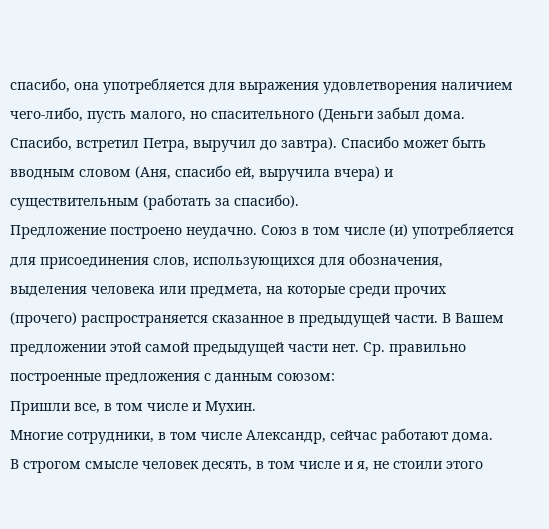спасибо, она употребляется для выражения удовлетворения наличием чего-либо, пусть малого, но спасительного (Деньги забыл дома. Спасибо, встретил Петра, выручил до завтра). Спасибо может быть вводным словом (Аня, спасибо ей, выручила вчера) и существительным (работать за спасибо).
Предложение построено неудачно. Союз в том числе (и) употребляется для присоединения слов, использующихся для обозначения, выделения человека или предмета, на которые среди прочих (прочего) распространяется сказанное в предыдущей части. В Вашем предложении этой самой предыдущей части нет. Ср. правильно построенные предложения с данным союзом:
Пришли все, в том числе и Мухин.
Многие сотрудники, в том числе Александр, сейчас работают дома.
В строгом смысле человек десять, в том числе и я, не стоили этого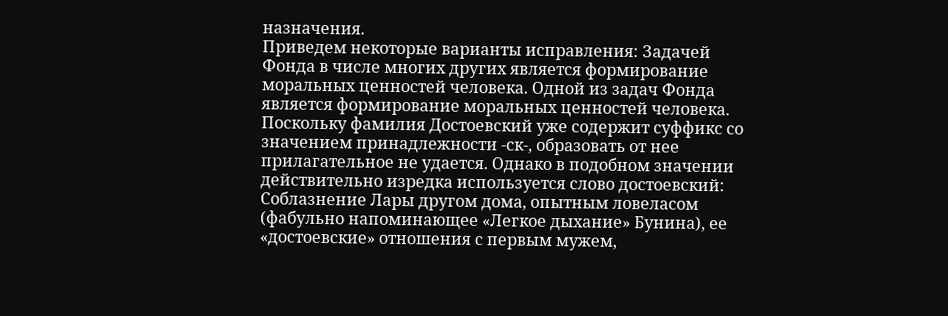назначения.
Приведем некоторые варианты исправления: Задачей Фонда в числе многих других является формирование моральных ценностей человека. Одной из задач Фонда является формирование моральных ценностей человека.
Поскольку фамилия Достоевский уже содержит суффикс со значением принадлежности -ск-, образовать от нее прилагательное не удается. Однако в подобном значении действительно изредка используется слово достоевский: Соблазнение Лары другом дома, опытным ловеласом (фабульно напоминающее «Легкое дыхание» Бунина), ее «достоевские» отношения с первым мужем,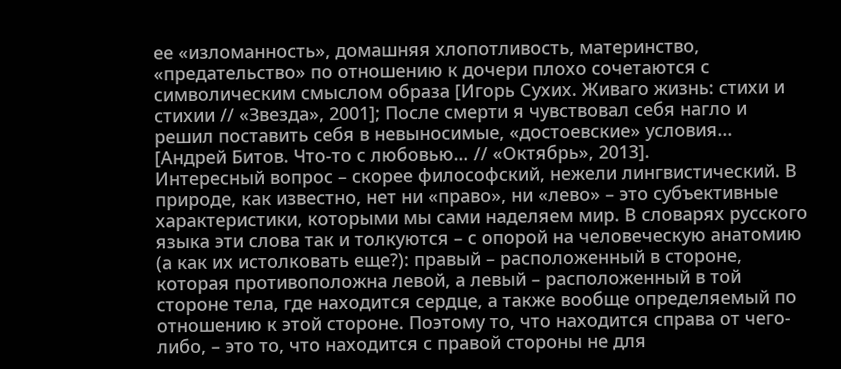ее «изломанность», домашняя хлопотливость, материнство, «предательство» по отношению к дочери плохо сочетаются с символическим смыслом образа [Игорь Сухих. Живаго жизнь: стихи и стихии // «Звезда», 2001]; После смерти я чувствовал себя нагло и решил поставить себя в невыносимые, «достоевские» условия... [Андрей Битов. Что-то с любовью… // «Октябрь», 2013].
Интересный вопрос – скорее философский, нежели лингвистический. В природе, как известно, нет ни «право», ни «лево» – это субъективные характеристики, которыми мы сами наделяем мир. В словарях русского языка эти слова так и толкуются – с опорой на человеческую анатомию (а как их истолковать еще?): правый – расположенный в стороне, которая противоположна левой, а левый – расположенный в той стороне тела, где находится сердце, а также вообще определяемый по отношению к этой стороне. Поэтому то, что находится справа от чего-либо, – это то, что находится с правой стороны не для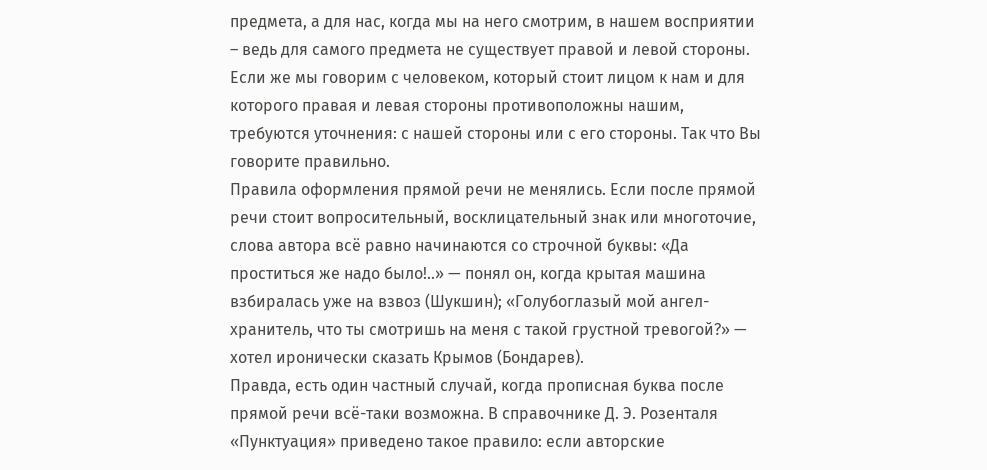предмета, а для нас, когда мы на него смотрим, в нашем восприятии – ведь для самого предмета не существует правой и левой стороны. Если же мы говорим с человеком, который стоит лицом к нам и для которого правая и левая стороны противоположны нашим, требуются уточнения: с нашей стороны или с его стороны. Так что Вы говорите правильно.
Правила оформления прямой речи не менялись. Если после прямой речи стоит вопросительный, восклицательный знак или многоточие, слова автора всё равно начинаются со строчной буквы: «Да проститься же надо было!..» — понял он, когда крытая машина взбиралась уже на взвоз (Шукшин); «Голубоглазый мой ангел-хранитель, что ты смотришь на меня с такой грустной тревогой?» — хотел иронически сказать Крымов (Бондарев).
Правда, есть один частный случай, когда прописная буква после прямой речи всё-таки возможна. В справочнике Д. Э. Розенталя «Пунктуация» приведено такое правило: если авторские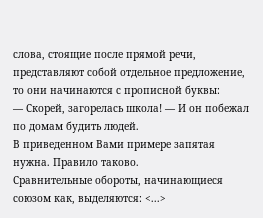слова, стоящие после прямой речи, представляют собой отдельное предложение, то они начинаются с прописной буквы:
— Скорей, загорелась школа! — И он побежал по домам будить людей.
В приведенном Вами примере запятая нужна. Правило таково.
Сравнительные обороты, начинающиеся союзом как, выделяются: <...>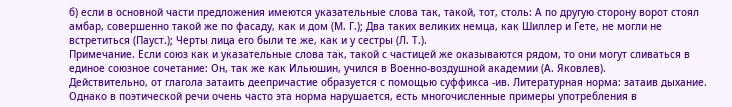б) если в основной части предложения имеются указательные слова так, такой, тот, столь: А по другую сторону ворот стоял амбар, совершенно такой же по фасаду, как и дом (М. Г.); Два таких великих немца, как Шиллер и Гете, не могли не встретиться (Пауст.); Черты лица его были те же, как и у сестры (Л. Т.).
Примечание. Если союз как и указательные слова так, такой с частицей же оказываются рядом, то они могут сливаться в единое союзное сочетание: Он, так же как Ильюшин, учился в Военно-воздушной академии (А. Яковлев).
Действительно, от глагола затаить деепричастие образуется с помощью суффикса -ив. Литературная норма: затаив дыхание. Однако в поэтической речи очень часто эта норма нарушается, есть многочисленные примеры употребления в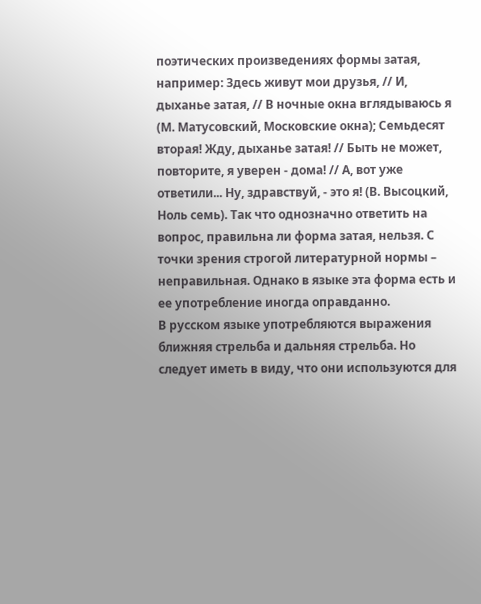поэтических произведениях формы затая, например: Здесь живут мои друзья, // И, дыханье затая, // В ночные окна вглядываюсь я (М. Матусовский, Московские окна); Семьдесят вторая! Жду, дыханье затая! // Быть не может, повторите, я уверен - дома! // А, вот уже ответили... Ну, здравствуй, - это я! (В. Высоцкий, Ноль семь). Так что однозначно ответить на вопрос, правильна ли форма затая, нельзя. С точки зрения строгой литературной нормы – неправильная. Однако в языке эта форма есть и ее употребление иногда оправданно.
В русском языке употребляются выражения ближняя стрельба и дальняя стрельба. Но следует иметь в виду, что они используются для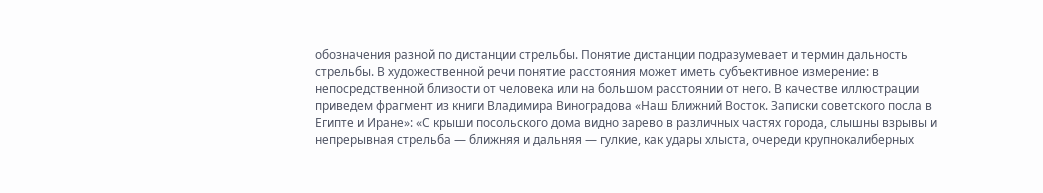обозначения разной по дистанции стрельбы. Понятие дистанции подразумевает и термин дальность стрельбы. В художественной речи понятие расстояния может иметь субъективное измерение: в непосредственной близости от человека или на большом расстоянии от него. В качестве иллюстрации приведем фрагмент из книги Владимира Виноградова «Наш Ближний Восток. Записки советского посла в Египте и Иране»: «С крыши посольского дома видно зарево в различных частях города, слышны взрывы и непрерывная стрельба — ближняя и дальняя — гулкие, как удары хлыста, очереди крупнокалиберных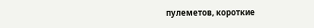пулеметов, короткие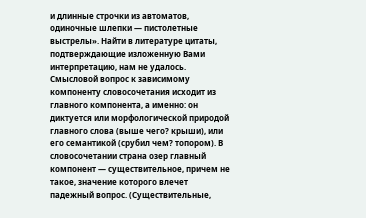и длинные строчки из автоматов, одиночные шлепки — пистолетные выстрелы». Найти в литературе цитаты, подтверждающие изложенную Вами интерпретацию, нам не удалось.
Смысловой вопрос к зависимому компоненту словосочетания исходит из главного компонента, а именно: он диктуется или морфологической природой главного слова (выше чего? крыши), или его семантикой (срубил чем? топором). В словосочетании страна озер главный компонент — существительное, причем не такое, значение которого влечет падежный вопрос. (Существительные,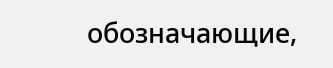обозначающие,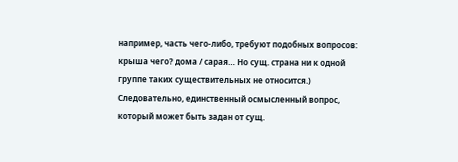например, часть чего-либо, требуют подобных вопросов: крыша чего? дома / сарая… Но сущ. страна ни к одной группе таких существительных не относится.) Следовательно, единственный осмысленный вопрос, который может быть задан от сущ.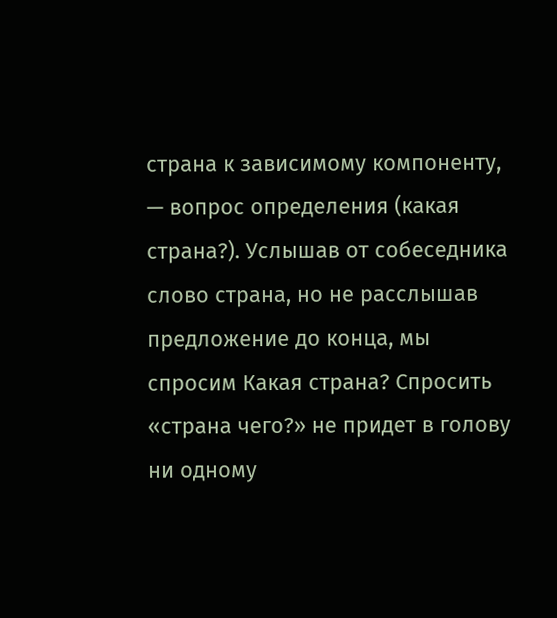страна к зависимому компоненту, — вопрос определения (какая страна?). Услышав от собеседника слово страна, но не расслышав предложение до конца, мы спросим Какая страна? Спросить «страна чего?» не придет в голову ни одному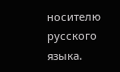носителю русского языка.